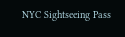NYC Sightseeing Pass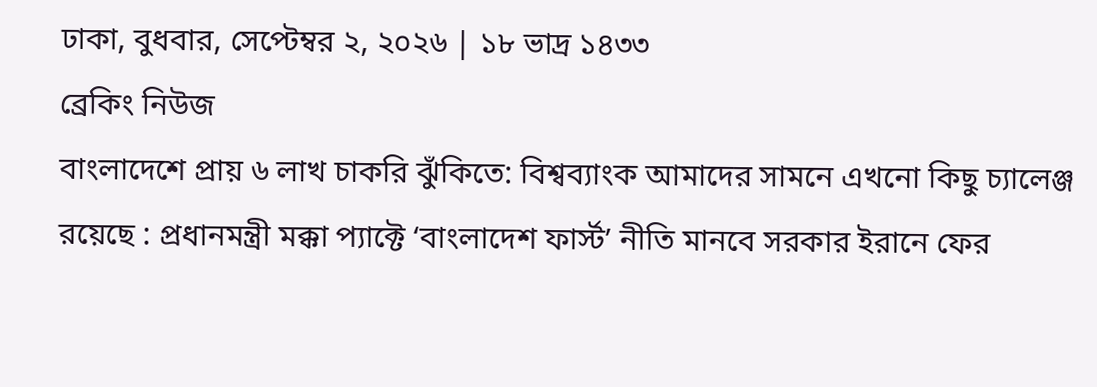ঢাকা, বুধবার, সেপ্টেম্বর ২, ২০২৬ | ১৮ ভাদ্র ১৪৩৩
ব্রেকিং নিউজ
বাংলাদেশে প্রায় ৬ লাখ চাকরি ঝুঁকিতে: বিশ্বব্যাংক আমাদের সামনে এখনো কিছু চ্যালেঞ্জ রয়েছে : প্রধানমন্ত্রী মক্কা প্যাক্টে ‘বাংলাদেশ ফার্স্ট’ নীতি মানবে সরকার ইরানে ফের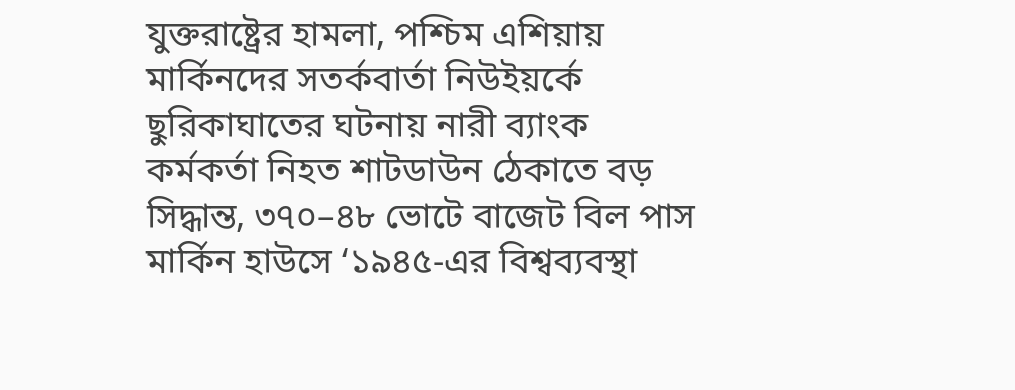যুক্তরাষ্ট্রের হামলা, পশ্চিম এশিয়ায় মার্কিনদের সতর্কবার্তা নিউইয়র্কে ছুরিকাঘাতের ঘটনায় নারী ব্যাংক কর্মকর্তা নিহত শাটডাউন ঠেকাতে বড় সিদ্ধান্ত, ৩৭০–৪৮ ভোটে বাজেট বিল পাস মার্কিন হাউসে ‘১৯৪৫-এর বিশ্বব্যবস্থা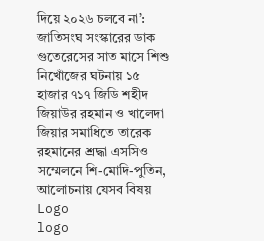দিয়ে ২০২৬ চলবে না’: জাতিসংঘ সংস্কারের ডাক গুতেরেসের সাত মাসে শিশু নিখোঁজের ঘটনায় ১৫ হাজার ৭১৭ জিডি শহীদ জিয়াউর রহমান ও খালেদা জিয়ার সমাধিতে তারেক রহমানের শ্রদ্ধা এসসিও সম্মেলনে শি-মোদি-পুতিন, আলোচনায় যেসব বিষয়
Logo
logo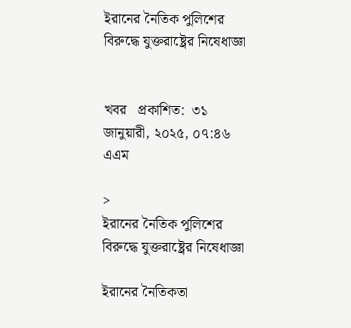ইরানের নৈতিক পুলিশের বিরুদ্ধে যুক্তরাষ্ট্রের নিষেধাজ্ঞা


খবর   প্রকাশিত:  ৩১ জানুয়ারী, ২০২৫, ০৭:৪৬ এএম

>
ইরানের নৈতিক পুলিশের বিরুদ্ধে যুক্তরাষ্ট্রের নিষেধাজ্ঞা

ইরানের নৈতিকতা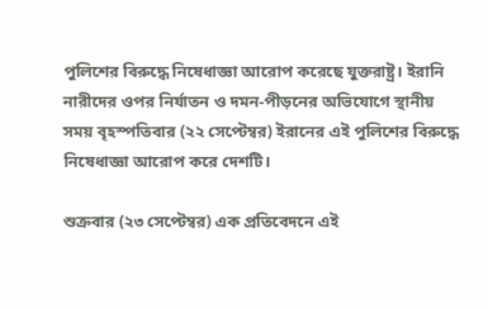পুলিশের বিরুদ্ধে নিষেধাজ্ঞা আরোপ করেছে যুক্তরাষ্ট্র। ইরানি নারীদের ওপর নির্যাতন ও দমন-পীড়নের অভিযোগে স্থানীয় সময় বৃহস্পতিবার (২২ সেপ্টেম্বর) ইরানের এই পুলিশের বিরুদ্ধে নিষেধাজ্ঞা আরোপ করে দেশটি।

শুক্রবার (২৩ সেপ্টেম্বর) এক প্রতিবেদনে এই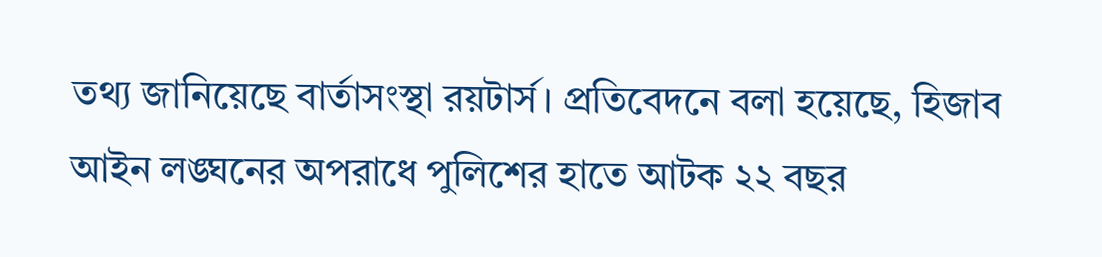তথ্য জানিয়েছে বার্তাসংস্থা রয়টার্স। প্রতিবেদনে বলা হয়েছে, হিজাব আইন লঙ্ঘনের অপরাধে পুলিশের হাতে আটক ২২ বছর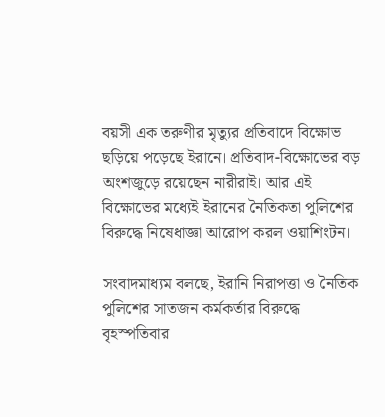বয়সী এক তরুণীর মৃত্যুর প্রতিবাদে বিক্ষোভ ছড়িয়ে পড়েছে ইরানে। প্রতিবাদ-বিক্ষোভের বড় অংশজুড়ে রয়েছেন নারীরাই। আর এই বিক্ষোভের মধ্যেই ইরানের নৈতিকতা পুলিশের বিরুদ্ধে নিষেধাজ্ঞা আরোপ করল ওয়াশিংটন।

সংবাদমাধ্যম বলছে, ইরানি নিরাপত্তা ও নৈতিক পুলিশের সাতজন কর্মকর্তার বিরুদ্ধে বৃহস্পতিবার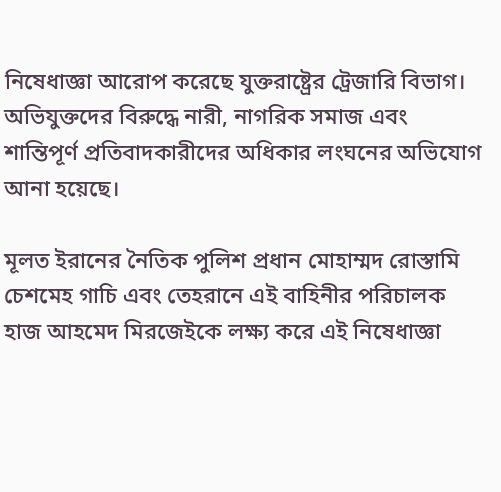নিষেধাজ্ঞা আরোপ করেছে যুক্তরাষ্ট্রের ট্রেজারি বিভাগ। অভিযুক্তদের বিরুদ্ধে নারী, নাগরিক সমাজ এবং শান্তিপূর্ণ প্রতিবাদকারীদের অধিকার লংঘনের অভিযোগ আনা হয়েছে।

মূলত ইরানের নৈতিক পুলিশ প্রধান মোহাম্মদ রোস্তামি চেশমেহ গাচি এবং তেহরানে এই বাহিনীর পরিচালক হাজ আহমেদ মিরজেইকে লক্ষ্য করে এই নিষেধাজ্ঞা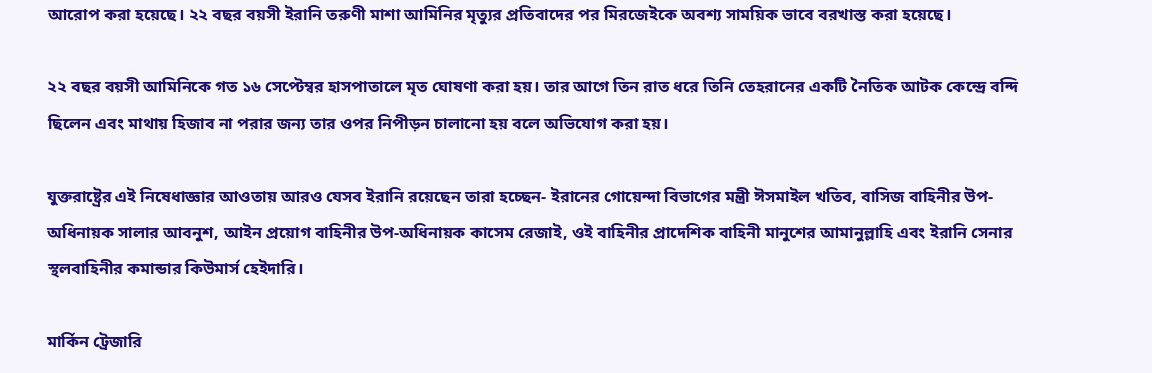আরোপ করা হয়েছে। ২২ বছর বয়সী ইরানি তরুণী মাশা আমিনির মৃত্যুর প্রতিবাদের পর মিরজেইকে অবশ্য সাময়িক ভাবে বরখাস্ত করা হয়েছে।

২২ বছর বয়সী আমিনিকে গত ১৬ সেপ্টেম্বর হাসপাতালে মৃত ঘোষণা করা হয়। তার আগে তিন রাত ধরে তিনি তেহরানের একটি নৈতিক আটক কেন্দ্রে বন্দি ছিলেন এবং মাথায় হিজাব না পরার জন্য তার ওপর নিপীড়ন চালানো হয় বলে অভিযোগ করা হয়।

যুক্তরাষ্ট্রের এই নিষেধাজ্ঞার আওতায় আরও যেসব ইরানি রয়েছেন তারা হচ্ছেন- ইরানের গোয়েন্দা বিভাগের মন্ত্রী ঈসমাইল খতিব, বাসিজ বাহিনীর উপ-অধিনায়ক সালার আবনুশ, আইন প্রয়োগ বাহিনীর উপ-অধিনায়ক কাসেম রেজাই, ওই বাহিনীর প্রাদেশিক বাহিনী মানুশের আমানুল্লাহি এবং ইরানি সেনার স্থলবাহিনীর কমান্ডার কিউমার্স হেইদারি।

মার্কিন ট্রেজারি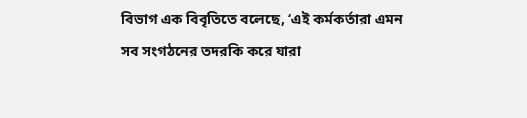বিভাগ এক বিবৃতিতে বলেছে, ‘এই কর্মকর্তারা এমন সব সংগঠনের তদরকি করে যারা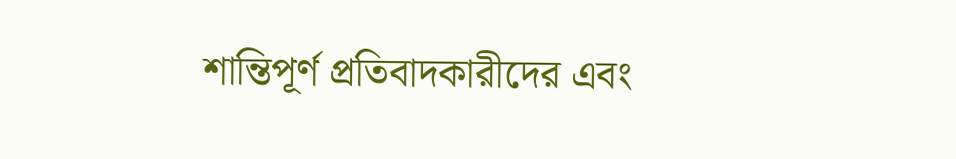শান্তিপূর্ণ প্রতিবাদকারীদের এবং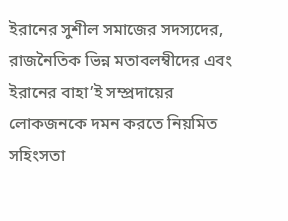ইরানের সুশীল সমাজের সদস্যদের, রাজনৈতিক ভিন্ন মতাবলম্বীদের এবং ইরানের বাহা’ই সম্প্রদায়ের লোকজনকে দমন করতে নিয়মিত সহিংসতা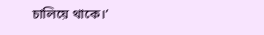চালিয়ে থাকে।’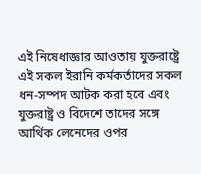এই নিষেধাজ্ঞার আওতায় যুক্তরাষ্ট্রে এই সকল ইরানি কর্মকর্তাদের সকল ধন-সম্পদ আটক করা হবে এবং যুক্তরাষ্ট্র ও বিদেশে তাদের সঙ্গে আর্থিক লেনেদের ওপর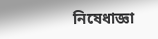নিষেধাজ্ঞা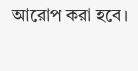আরোপ করা হবে।